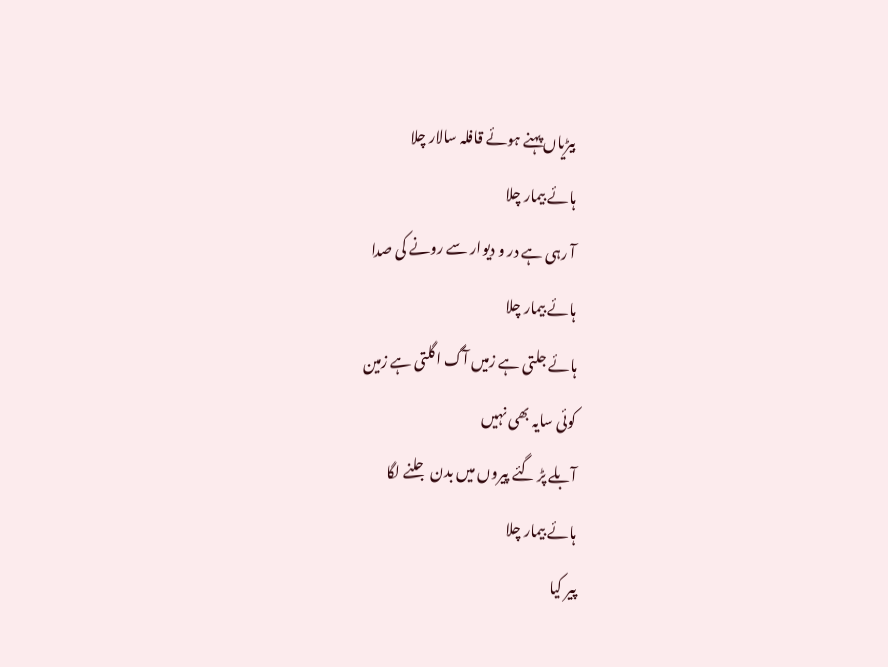بیڑیاں پہنے ہوئے قافلہ سالار چلا
ہائے بیمار چلا
آ رہی ہے در و دیوار سے رونے کی صدا
ہائے بیمار چلا
ہائے جلتی ہے زمیں آگ اگلتی ہے زمین
کوئی سایہ بھی نہیں
آبلے پڑ گئے پیروں میں بدن جلنے لگا
ہائے بیمار چلا
پیر کیا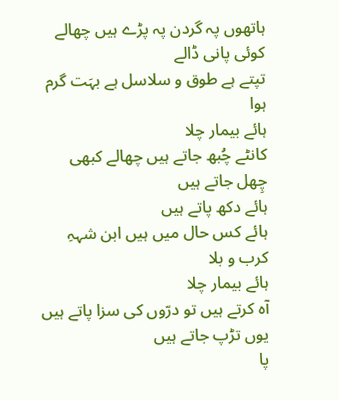ہاتھوں پہ گردن پہ پڑے ہیں چھالے
کوئی پانی ڈالے
تپتے ہے طوق و سلاسل ہے بہَت گرم ہوا
ہائے بیمار چلا
کانٹے چُبھ جاتے ہیں چھالے کبھی چِھل جاتے ہیں
ہائے دکھ پاتے ہیں
ہائے کس حال میں ہیں ابن شہہِ کرب و بلا
ہائے بیمار چلا
آہ کرتے ہیں تو درّوں کی سزا پاتے ہیں
یوں تڑپ جاتے ہیں
پا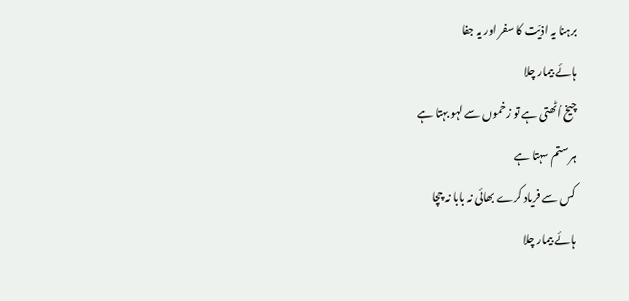برہنا یہ اذیّت کا سفر اور یہ جفا
ہائے بیمار چلا
چیخ اُٹھتی ہے تو زخموں سے لہو بہتا ہے
ہر ستم سہتا ہے
کس سے فریاد کرے بھائی نہ بابا نہ چچا
ہائے بیمار چلا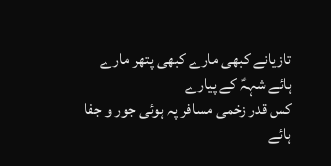تازیانے کبھی مارے کبھی پتھر مارے
ہائے شہہؑ کے پیارے
کس قدر زخمی مسافر پہ ہوئی جور و جفا
ہائے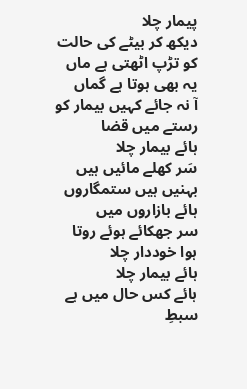پیمار چلا
دیکھ کر بیٹے کی حالت کو تڑپ اٹھتی ہے ماں
یہ بھی ہوتا ہے گماں
آ نہ جائے کہیں بیمار کو رستے میں قضا
ہائے بیمار چلا
سَر کھلے مائیں ہیں بہنیں ہیں ستمگاروں
ہائے بازاروں میں
سر جھکائے ہوئے روتا ہوا خوددار چلا
ہائے بیمار چلا
ہائے کس حال میں ہے سبطِ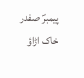پیمبرؐ صفدر
خاک اڑاؤ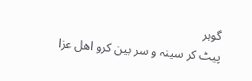گوہر
پیٹ کر سینہ و سر بین کرو اھل عزا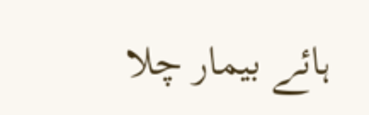ہائے بیمار چلا